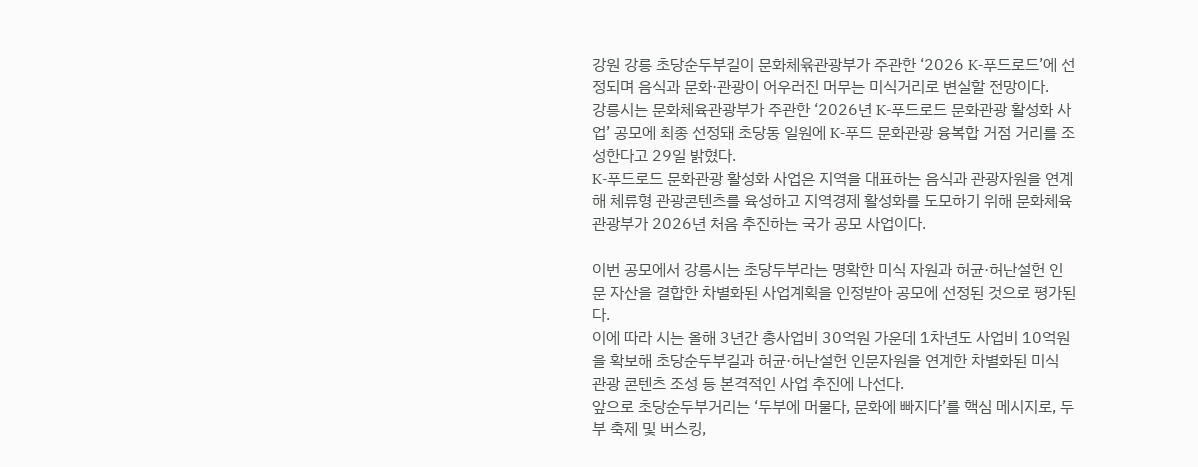강원 강릉 초당순두부길이 문화체윢관광부가 주관한 ‘2026 K-푸드로드’에 선정되며 음식과 문화·관광이 어우러진 머무는 미식거리로 변실할 전망이다.
강릉시는 문화체육관광부가 주관한 ‘2026년 K-푸드로드 문화관광 활성화 사업’ 공모에 최종 선정돼 초당동 일원에 K-푸드 문화관광 융복합 거점 거리를 조성한다고 29일 밝혔다.
K-푸드로드 문화관광 활성화 사업은 지역을 대표하는 음식과 관광자원을 연계해 체류형 관광콘텐츠를 육성하고 지역경제 활성화를 도모하기 위해 문화체육관광부가 2026년 처음 추진하는 국가 공모 사업이다.

이번 공모에서 강릉시는 초당두부라는 명확한 미식 자원과 허균·허난설헌 인문 자산을 결합한 차별화된 사업계획을 인정받아 공모에 선정된 것으로 평가된다.
이에 따라 시는 올해 3년간 총사업비 30억원 가운데 1차년도 사업비 10억원을 확보해 초당순두부길과 허균·허난설헌 인문자원을 연계한 차별화된 미식 관광 콘텐츠 조성 등 본격적인 사업 추진에 나선다.
앞으로 초당순두부거리는 ‘두부에 머물다, 문화에 빠지다’를 핵심 메시지로, 두부 축제 및 버스킹,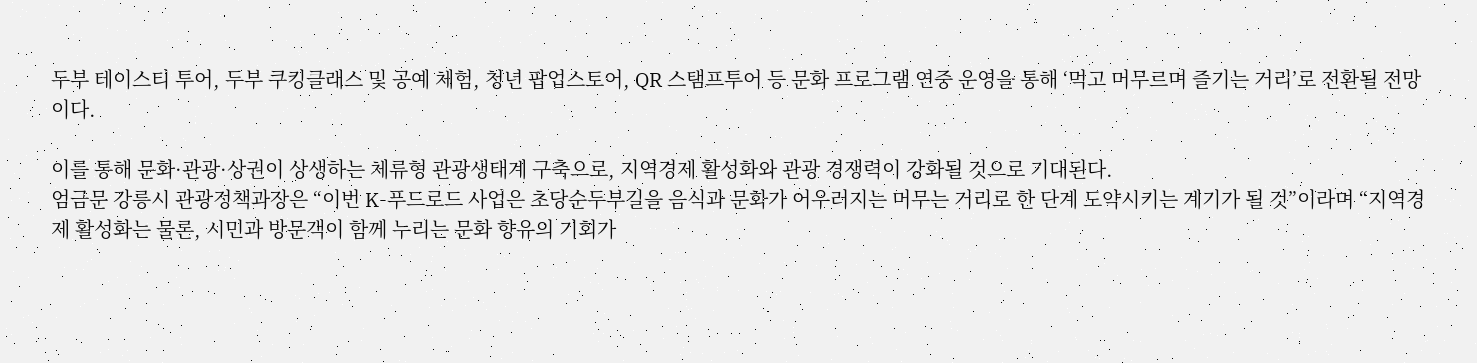두부 테이스티 투어, 두부 쿠킹클래스 및 공예 체험, 청년 팝업스토어, QR 스탬프투어 등 문화 프로그램 연중 운영을 통해 ‘먹고 머무르며 즐기는 거리’로 전환될 전망이다.

이를 통해 문화·관광·상권이 상생하는 체류형 관광생태계 구축으로, 지역경제 활성화와 관광 경쟁력이 강화될 것으로 기대된다.
엄금문 강릉시 관광정책과장은 “이번 K-푸드로드 사업은 초당순두부길을 음식과 문화가 어우러지는 머무는 거리로 한 단계 도약시키는 계기가 될 것”이라며 “지역경제 활성화는 물론, 시민과 방문객이 함께 누리는 문화 향유의 기회가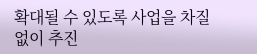확대될 수 있도록 사업을 차질 없이 추진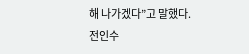해 나가겠다”고 말했다.
전인수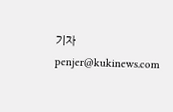기자 penjer@kukinews.com